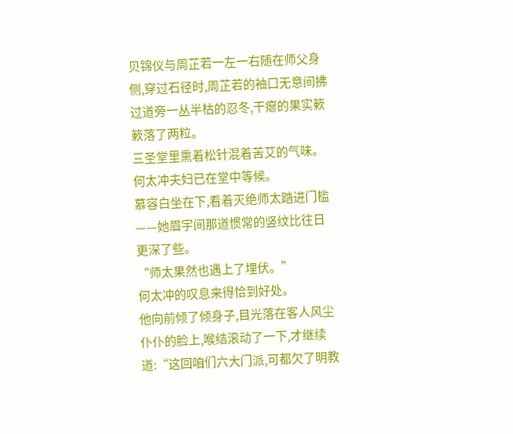贝锦仪与周芷若一左一右随在师父身侧,穿过石径时,周芷若的袖口无意间拂过道旁一丛半枯的忍冬,干瘪的果实簌簌落了两粒。
三圣堂里熏着松针混着苦艾的气味。
何太冲夫妇已在堂中等候。
慕容白坐在下,看着灭绝师太踏进门槛——她眉宇间那道惯常的竖纹比往日更深了些。
“师太果然也遇上了埋伏。”
何太冲的叹息来得恰到好处。
他向前倾了倾身子,目光落在客人风尘仆仆的脸上,喉结滚动了一下,才继续道:“这回咱们六大门派,可都欠了明教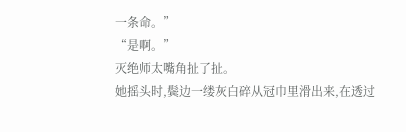一条命。”
“是啊。”
灭绝师太嘴角扯了扯。
她摇头时,鬓边一缕灰白碎从冠巾里滑出来,在透过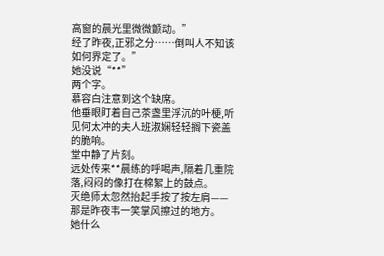高窗的晨光里微微颤动。”
经了昨夜,正邪之分……倒叫人不知该如何界定了。”
她没说“**”
两个字。
慕容白注意到这个缺席。
他垂眼盯着自己茶盏里浮沉的叶梗,听见何太冲的夫人班淑娴轻轻搁下瓷盖的脆响。
堂中静了片刻。
远处传来**晨练的呼喝声,隔着几重院落,闷闷的像打在棉絮上的鼓点。
灭绝师太忽然抬起手按了按左肩——那是昨夜韦一笑掌风擦过的地方。
她什么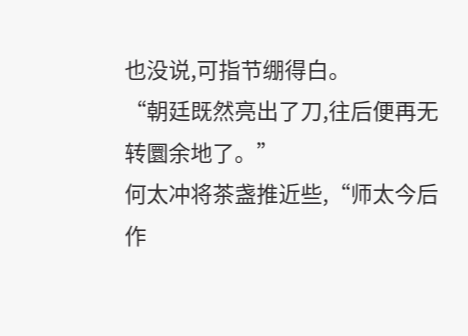也没说,可指节绷得白。
“朝廷既然亮出了刀,往后便再无转圜余地了。”
何太冲将茶盏推近些,“师太今后作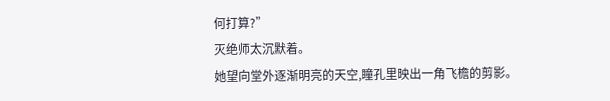何打算?”
灭绝师太沉默着。
她望向堂外逐渐明亮的天空,瞳孔里映出一角飞檐的剪影。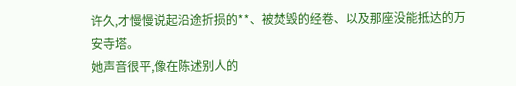许久,才慢慢说起沿途折损的**、被焚毁的经卷、以及那座没能抵达的万安寺塔。
她声音很平,像在陈述别人的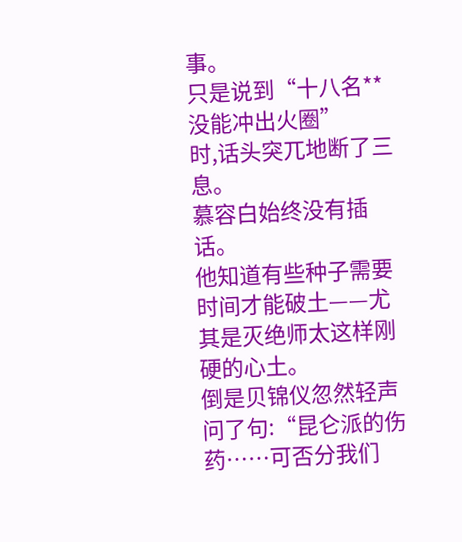事。
只是说到“十八名**没能冲出火圈”
时,话头突兀地断了三息。
慕容白始终没有插话。
他知道有些种子需要时间才能破土——尤其是灭绝师太这样刚硬的心土。
倒是贝锦仪忽然轻声问了句:“昆仑派的伤药……可否分我们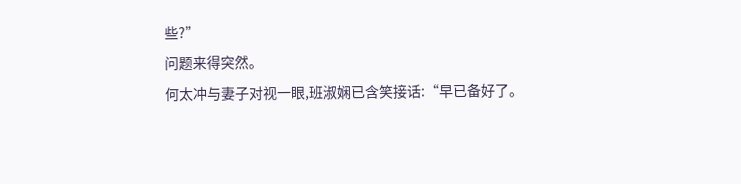些?”
问题来得突然。
何太冲与妻子对视一眼,班淑娴已含笑接话:“早已备好了。